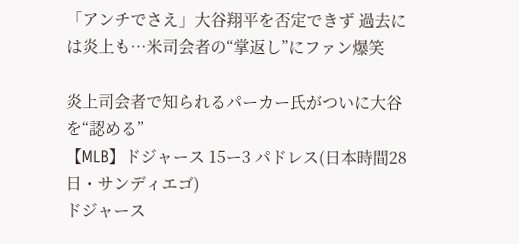「アンチでさえ」大谷翔平を否定できず 過去には炎上も…米司会者の“掌返し”にファン爆笑

炎上司会者で知られるパーカー氏がついに大谷を“認める”
【MLB】ドジャース 15ー3 パドレス(日本時間28日・サンディエゴ)
ドジャース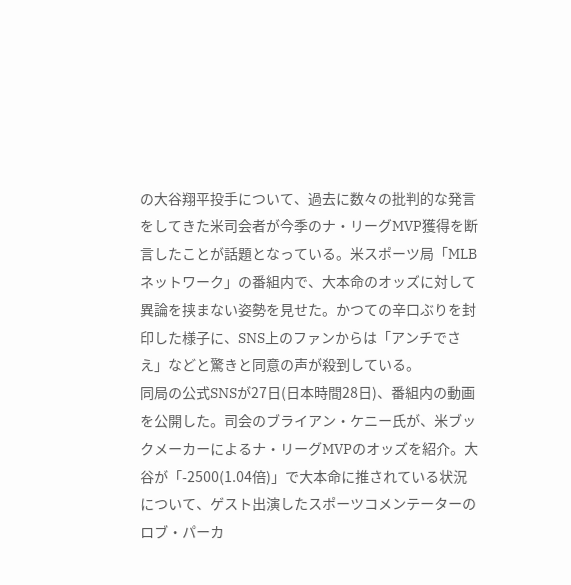の大谷翔平投手について、過去に数々の批判的な発言をしてきた米司会者が今季のナ・リーグMVP獲得を断言したことが話題となっている。米スポーツ局「MLBネットワーク」の番組内で、大本命のオッズに対して異論を挟まない姿勢を見せた。かつての辛口ぶりを封印した様子に、SNS上のファンからは「アンチでさえ」などと驚きと同意の声が殺到している。
同局の公式SNSが27日(日本時間28日)、番組内の動画を公開した。司会のブライアン・ケニー氏が、米ブックメーカーによるナ・リーグMVPのオッズを紹介。大谷が「-2500(1.04倍)」で大本命に推されている状況について、ゲスト出演したスポーツコメンテーターのロブ・パーカ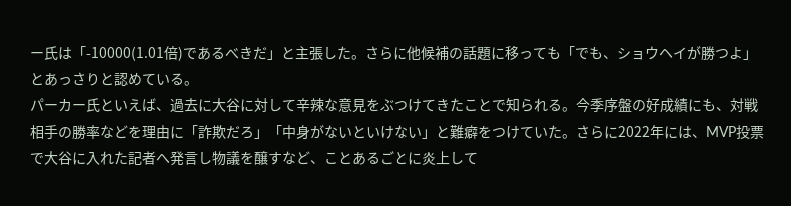ー氏は「-10000(1.01倍)であるべきだ」と主張した。さらに他候補の話題に移っても「でも、ショウヘイが勝つよ」とあっさりと認めている。
パーカー氏といえば、過去に大谷に対して辛辣な意見をぶつけてきたことで知られる。今季序盤の好成績にも、対戦相手の勝率などを理由に「詐欺だろ」「中身がないといけない」と難癖をつけていた。さらに2022年には、MVP投票で大谷に入れた記者へ発言し物議を醸すなど、ことあるごとに炎上して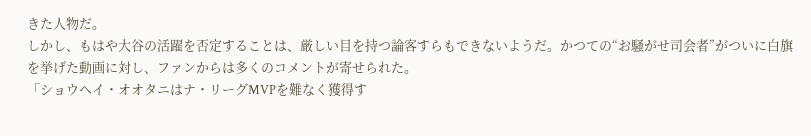きた人物だ。
しかし、もはや大谷の活躍を否定することは、厳しい目を持つ論客すらもできないようだ。かつての“お騒がせ司会者”がついに白旗を挙げた動画に対し、ファンからは多くのコメントが寄せられた。
「ショウヘイ・オオタニはナ・リーグMVPを難なく獲得す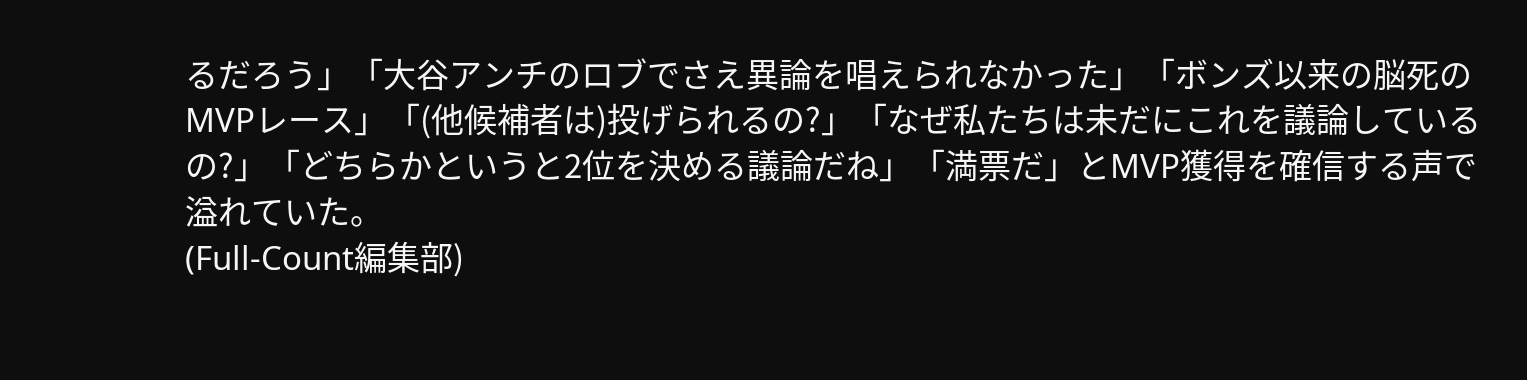るだろう」「大谷アンチのロブでさえ異論を唱えられなかった」「ボンズ以来の脳死のMVPレース」「(他候補者は)投げられるの?」「なぜ私たちは未だにこれを議論しているの?」「どちらかというと2位を決める議論だね」「満票だ」とMVP獲得を確信する声で溢れていた。
(Full-Count編集部)